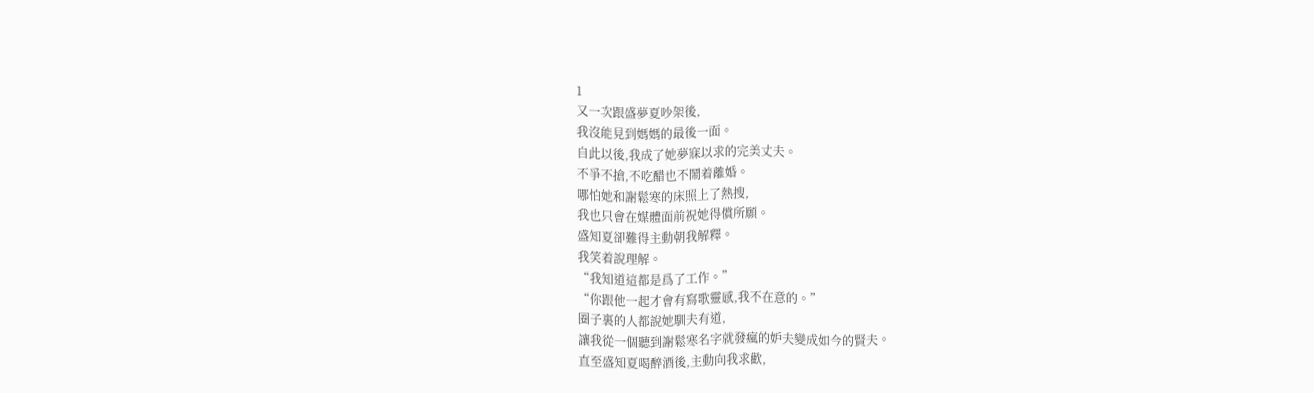1
又一次跟盛夢夏吵架後,
我沒能見到媽媽的最後一面。
自此以後,我成了她夢寐以求的完美丈夫。
不爭不搶,不吃醋也不鬧着離婚。
哪怕她和謝鬆寒的床照上了熱搜,
我也只會在媒體面前祝她得償所願。
盛知夏卻難得主動朝我解釋。
我笑着說理解。
“我知道這都是爲了工作。”
“你跟他一起才會有寫歌靈感,我不在意的。”
圈子裏的人都說她馴夫有道,
讓我從一個聽到謝鬆寒名字就發瘋的妒夫變成如今的賢夫。
直至盛知夏喝醉酒後,主動向我求歡,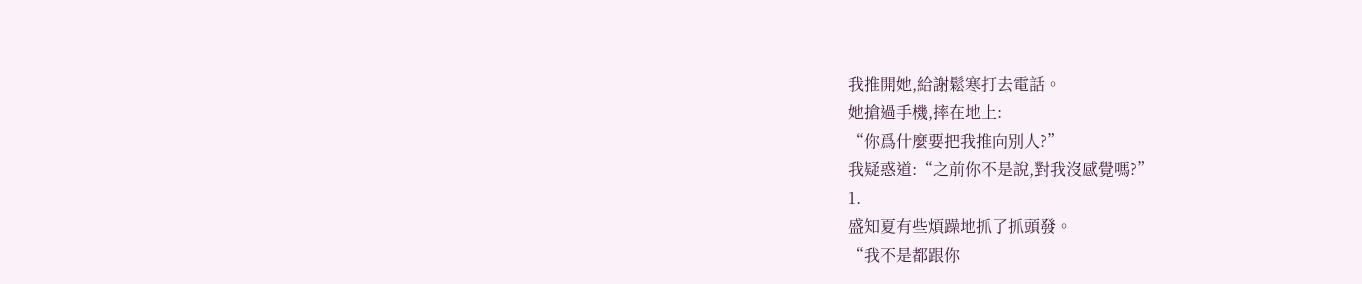我推開她,給謝鬆寒打去電話。
她搶過手機,摔在地上:
“你爲什麼要把我推向別人?”
我疑惑道:“之前你不是說,對我沒感覺嗎?”
1.
盛知夏有些煩躁地抓了抓頭發。
“我不是都跟你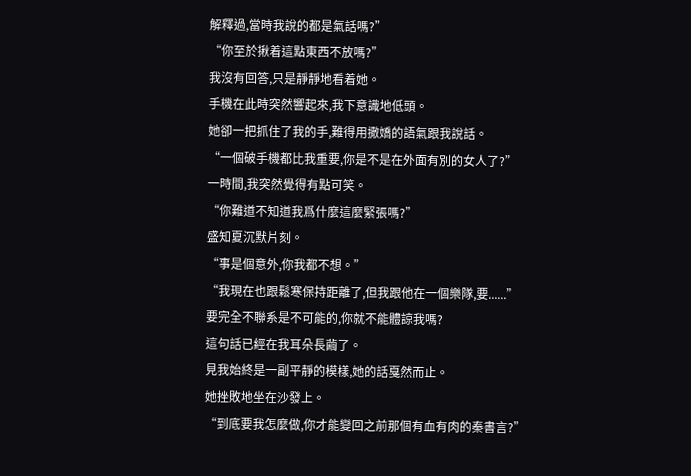解釋過,當時我說的都是氣話嗎?”
“你至於揪着這點東西不放嗎?”
我沒有回答,只是靜靜地看着她。
手機在此時突然響起來,我下意識地低頭。
她卻一把抓住了我的手,難得用撒嬌的語氣跟我說話。
“一個破手機都比我重要,你是不是在外面有別的女人了?”
一時間,我突然覺得有點可笑。
“你難道不知道我爲什麼這麼緊張嗎?”
盛知夏沉默片刻。
“事是個意外,你我都不想。”
“我現在也跟鬆寒保持距離了,但我跟他在一個樂隊,要......”
要完全不聯系是不可能的,你就不能體諒我嗎?
這句話已經在我耳朵長繭了。
見我始終是一副平靜的模樣,她的話戛然而止。
她挫敗地坐在沙發上。
“到底要我怎麼做,你才能變回之前那個有血有肉的秦書言?”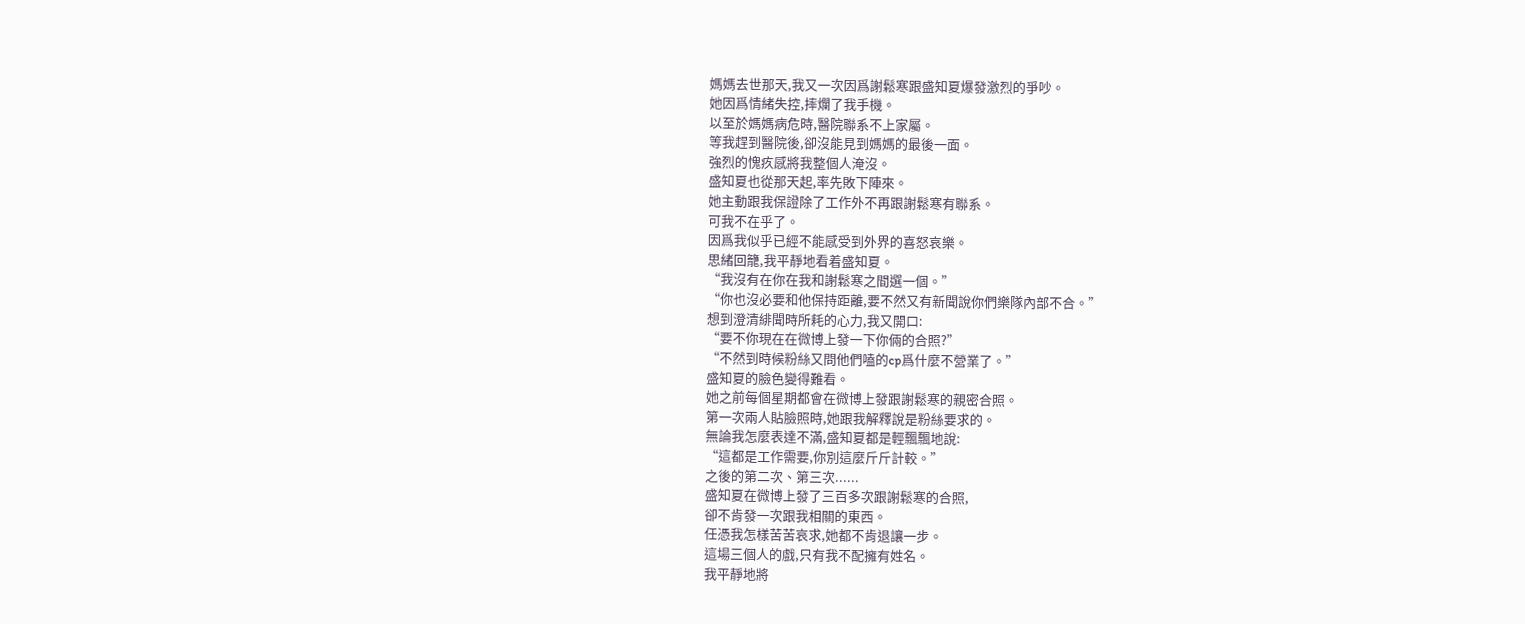媽媽去世那天,我又一次因爲謝鬆寒跟盛知夏爆發激烈的爭吵。
她因爲情緒失控,摔爛了我手機。
以至於媽媽病危時,醫院聯系不上家屬。
等我趕到醫院後,卻沒能見到媽媽的最後一面。
強烈的愧疚感將我整個人淹沒。
盛知夏也從那天起,率先敗下陣來。
她主動跟我保證除了工作外不再跟謝鬆寒有聯系。
可我不在乎了。
因爲我似乎已經不能感受到外界的喜怒哀樂。
思緒回籠,我平靜地看着盛知夏。
“我沒有在你在我和謝鬆寒之間選一個。”
“你也沒必要和他保持距離,要不然又有新聞說你們樂隊內部不合。”
想到澄清緋聞時所耗的心力,我又開口:
“要不你現在在微博上發一下你倆的合照?”
“不然到時候粉絲又問他們嗑的cp爲什麼不營業了。”
盛知夏的臉色變得難看。
她之前每個星期都會在微博上發跟謝鬆寒的親密合照。
第一次兩人貼臉照時,她跟我解釋說是粉絲要求的。
無論我怎麼表達不滿,盛知夏都是輕飄飄地說:
“這都是工作需要,你別這麼斤斤計較。”
之後的第二次、第三次......
盛知夏在微博上發了三百多次跟謝鬆寒的合照,
卻不肯發一次跟我相關的東西。
任憑我怎樣苦苦哀求,她都不肯退讓一步。
這場三個人的戲,只有我不配擁有姓名。
我平靜地將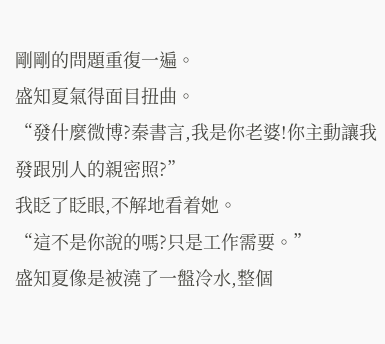剛剛的問題重復一遍。
盛知夏氣得面目扭曲。
“發什麼微博?秦書言,我是你老婆!你主動讓我發跟別人的親密照?”
我眨了眨眼,不解地看着她。
“這不是你說的嗎?只是工作需要。”
盛知夏像是被澆了一盤冷水,整個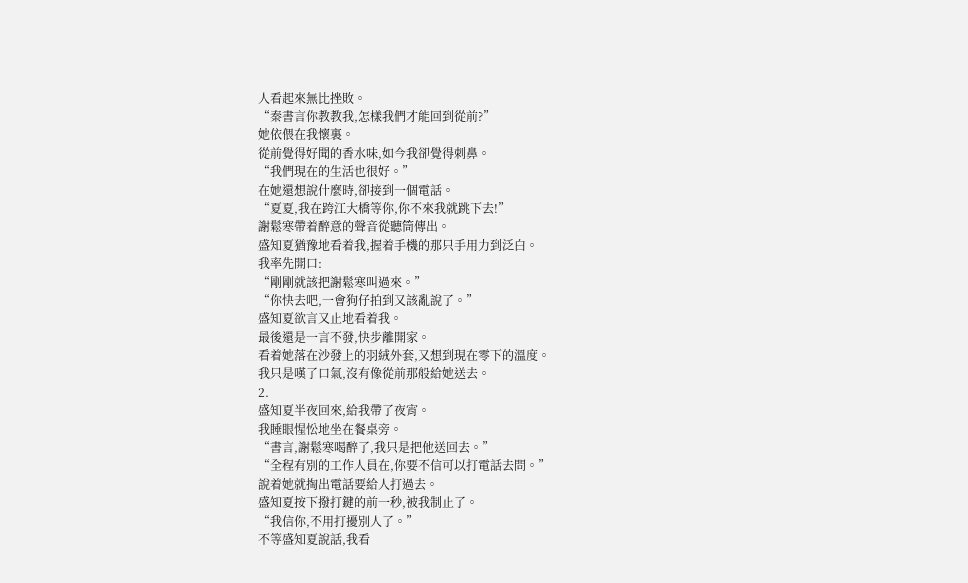人看起來無比挫敗。
“秦書言你教教我,怎樣我們才能回到從前?”
她依偎在我懷裏。
從前覺得好聞的香水味,如今我卻覺得刺鼻。
“我們現在的生活也很好。”
在她還想說什麼時,卻接到一個電話。
“夏夏,我在跨江大橋等你,你不來我就跳下去!”
謝鬆寒帶着醉意的聲音從聽筒傳出。
盛知夏猶豫地看着我,握着手機的那只手用力到泛白。
我率先開口:
“剛剛就該把謝鬆寒叫過來。”
“你快去吧,一會狗仔拍到又該亂說了。”
盛知夏欲言又止地看着我。
最後還是一言不發,快步離開家。
看着她落在沙發上的羽絨外套,又想到現在零下的溫度。
我只是嘆了口氣,沒有像從前那般給她送去。
2.
盛知夏半夜回來,給我帶了夜宵。
我睡眼惺忪地坐在餐桌旁。
“書言,謝鬆寒喝醉了,我只是把他送回去。”
“全程有別的工作人員在,你要不信可以打電話去問。”
說着她就掏出電話要給人打過去。
盛知夏按下撥打鍵的前一秒,被我制止了。
“我信你,不用打擾別人了。”
不等盛知夏說話,我看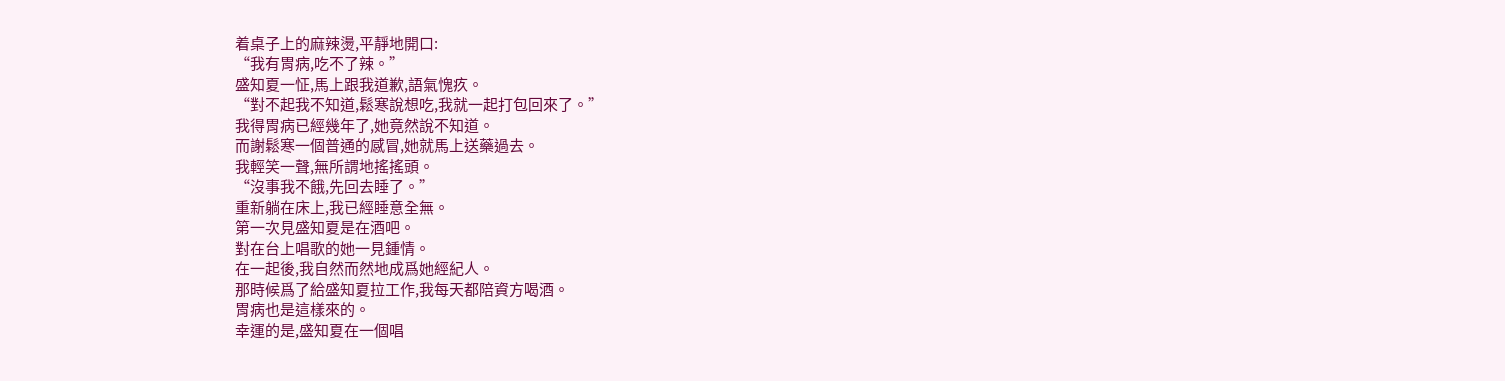着桌子上的麻辣燙,平靜地開口:
“我有胃病,吃不了辣。”
盛知夏一怔,馬上跟我道歉,語氣愧疚。
“對不起我不知道,鬆寒說想吃,我就一起打包回來了。”
我得胃病已經幾年了,她竟然說不知道。
而謝鬆寒一個普通的感冒,她就馬上送藥過去。
我輕笑一聲,無所謂地搖搖頭。
“沒事我不餓,先回去睡了。”
重新躺在床上,我已經睡意全無。
第一次見盛知夏是在酒吧。
對在台上唱歌的她一見鍾情。
在一起後,我自然而然地成爲她經紀人。
那時候爲了給盛知夏拉工作,我每天都陪資方喝酒。
胃病也是這樣來的。
幸運的是,盛知夏在一個唱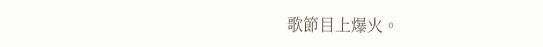歌節目上爆火。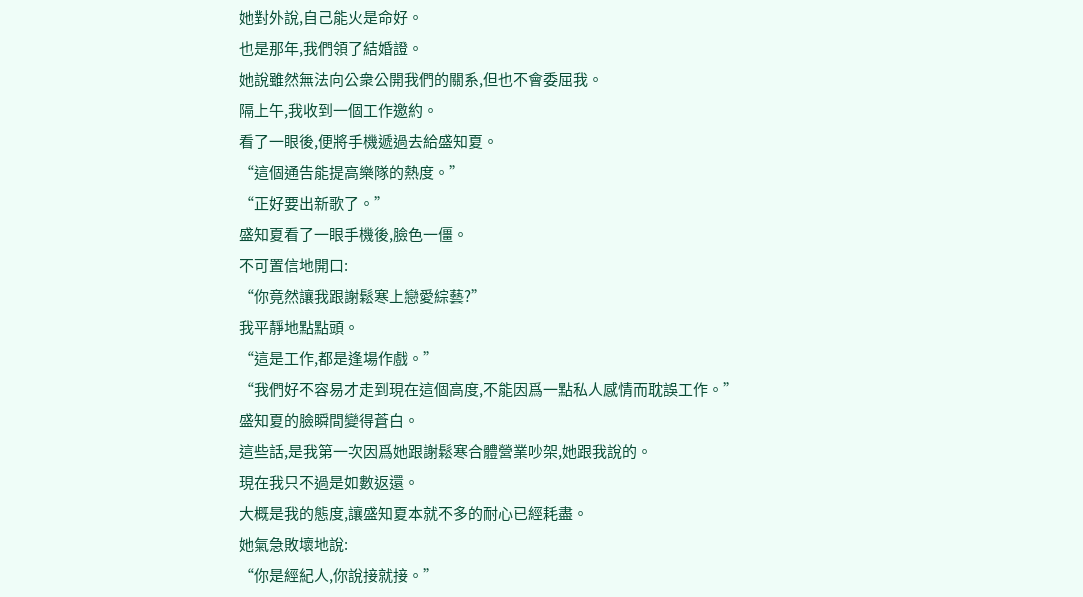她對外說,自己能火是命好。
也是那年,我們領了結婚證。
她說雖然無法向公衆公開我們的關系,但也不會委屈我。
隔上午,我收到一個工作邀約。
看了一眼後,便將手機遞過去給盛知夏。
“這個通告能提高樂隊的熱度。”
“正好要出新歌了。”
盛知夏看了一眼手機後,臉色一僵。
不可置信地開口:
“你竟然讓我跟謝鬆寒上戀愛綜藝?”
我平靜地點點頭。
“這是工作,都是逢場作戲。”
“我們好不容易才走到現在這個高度,不能因爲一點私人感情而耽誤工作。”
盛知夏的臉瞬間變得蒼白。
這些話,是我第一次因爲她跟謝鬆寒合體營業吵架,她跟我說的。
現在我只不過是如數返還。
大概是我的態度,讓盛知夏本就不多的耐心已經耗盡。
她氣急敗壞地說:
“你是經紀人,你說接就接。”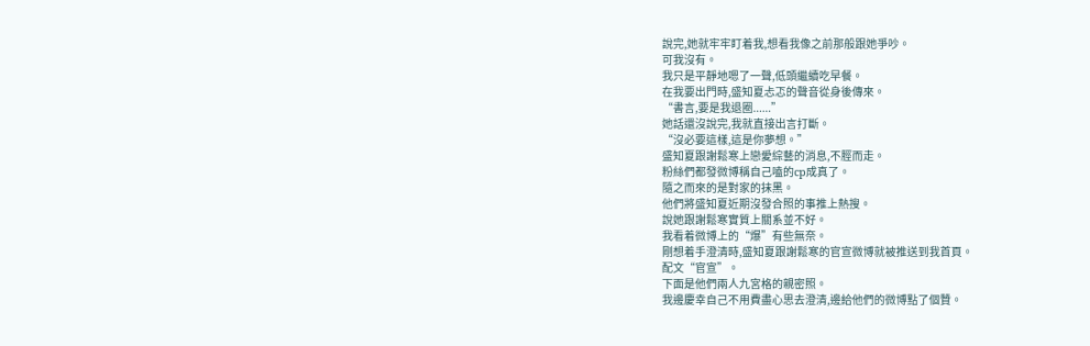說完,她就牢牢盯着我,想看我像之前那般跟她爭吵。
可我沒有。
我只是平靜地嗯了一聲,低頭繼續吃早餐。
在我要出門時,盛知夏忐忑的聲音從身後傳來。
“書言,要是我退圈......”
她話還沒說完,我就直接出言打斷。
“沒必要這樣,這是你夢想。”
盛知夏跟謝鬆寒上戀愛綜藝的消息,不脛而走。
粉絲們都發微博稱自己嗑的cp成真了。
隨之而來的是對家的抹黑。
他們將盛知夏近期沒發合照的事推上熱搜。
說她跟謝鬆寒實質上關系並不好。
我看着微博上的“爆”有些無奈。
剛想着手澄清時,盛知夏跟謝鬆寒的官宣微博就被推送到我首頁。
配文“官宣”。
下面是他們兩人九宮格的親密照。
我邊慶幸自己不用費盡心思去澄清,邊給他們的微博點了個贊。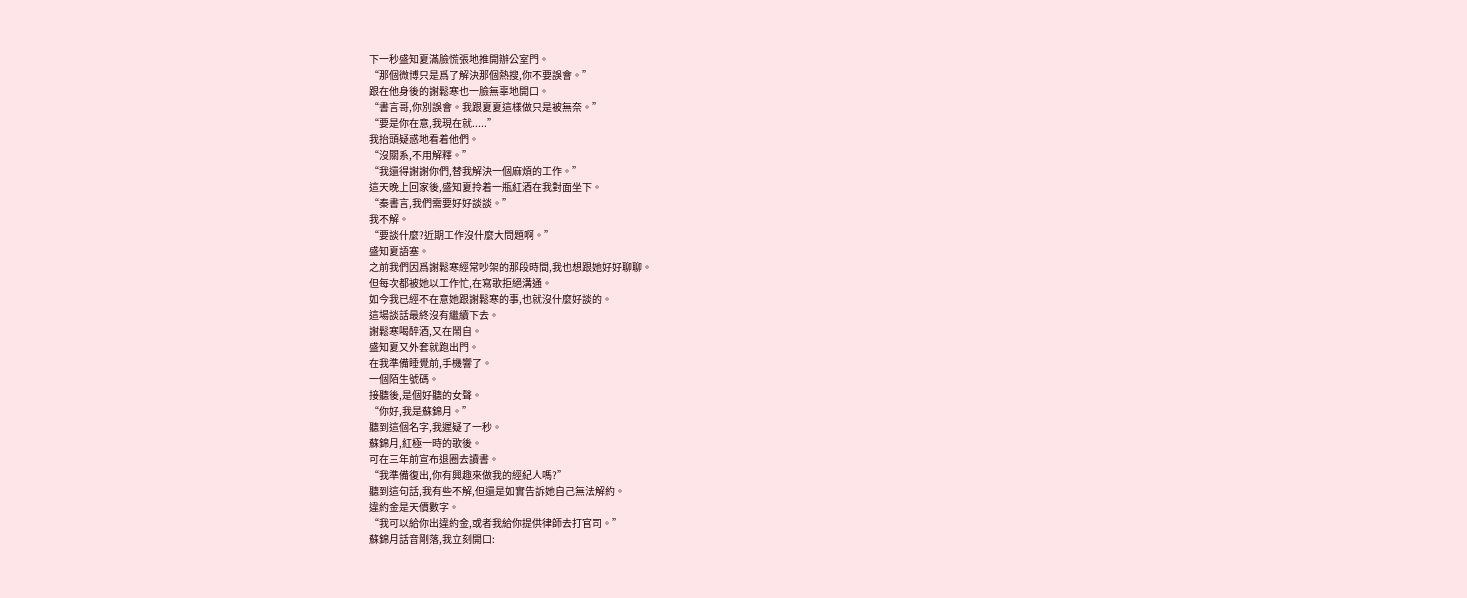下一秒盛知夏滿臉慌張地推開辦公室門。
“那個微博只是爲了解決那個熱搜,你不要誤會。”
跟在他身後的謝鬆寒也一臉無辜地開口。
“書言哥,你別誤會。我跟夏夏這樣做只是被無奈。”
“要是你在意,我現在就.....”
我抬頭疑惑地看着他們。
“沒關系,不用解釋。”
“我還得謝謝你們,替我解決一個麻煩的工作。”
這天晚上回家後,盛知夏拎着一瓶紅酒在我對面坐下。
“秦書言,我們需要好好談談。”
我不解。
“要談什麼?近期工作沒什麼大問題啊。”
盛知夏語塞。
之前我們因爲謝鬆寒經常吵架的那段時間,我也想跟她好好聊聊。
但每次都被她以工作忙,在寫歌拒絕溝通。
如今我已經不在意她跟謝鬆寒的事,也就沒什麼好談的。
這場談話最終沒有繼續下去。
謝鬆寒喝醉酒,又在鬧自。
盛知夏又外套就跑出門。
在我準備睡覺前,手機響了。
一個陌生號碼。
接聽後,是個好聽的女聲。
“你好,我是蘇錦月。”
聽到這個名字,我遲疑了一秒。
蘇錦月,紅極一時的歌後。
可在三年前宣布退圈去讀書。
“我準備復出,你有興趣來做我的經紀人嗎?”
聽到這句話,我有些不解,但還是如實告訴她自己無法解約。
違約金是天價數字。
“我可以給你出違約金,或者我給你提供律師去打官司。”
蘇錦月話音剛落,我立刻開口: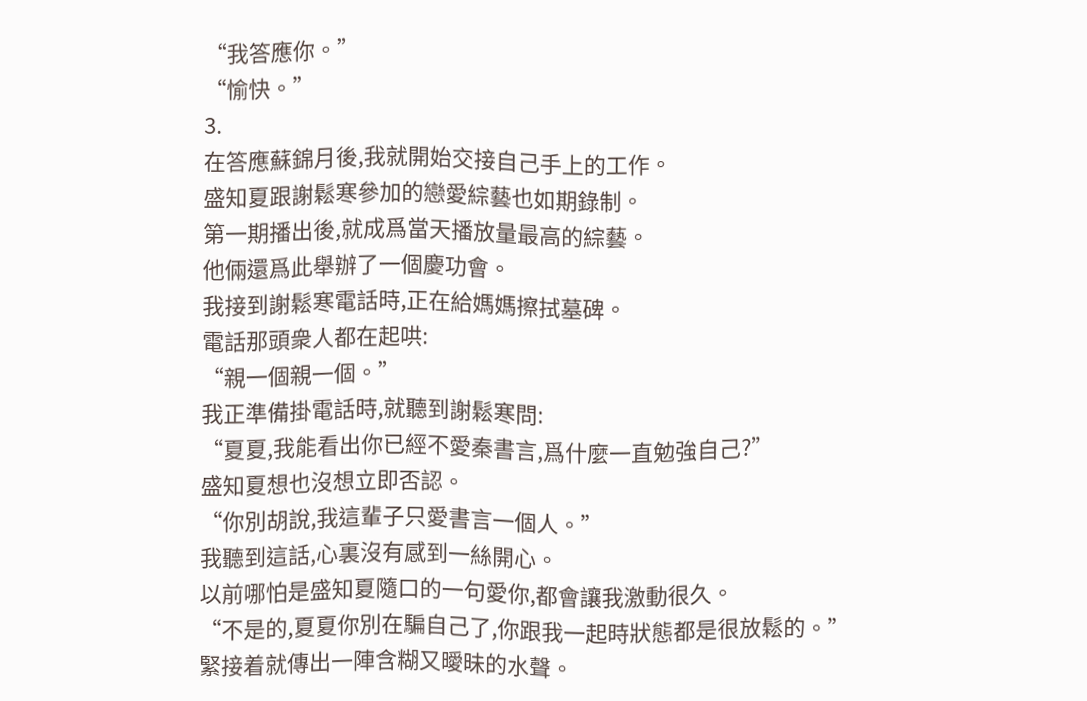“我答應你。”
“愉快。”
3.
在答應蘇錦月後,我就開始交接自己手上的工作。
盛知夏跟謝鬆寒參加的戀愛綜藝也如期錄制。
第一期播出後,就成爲當天播放量最高的綜藝。
他倆還爲此舉辦了一個慶功會。
我接到謝鬆寒電話時,正在給媽媽擦拭墓碑。
電話那頭衆人都在起哄:
“親一個親一個。”
我正準備掛電話時,就聽到謝鬆寒問:
“夏夏,我能看出你已經不愛秦書言,爲什麼一直勉強自己?”
盛知夏想也沒想立即否認。
“你別胡說,我這輩子只愛書言一個人。”
我聽到這話,心裏沒有感到一絲開心。
以前哪怕是盛知夏隨口的一句愛你,都會讓我激動很久。
“不是的,夏夏你別在騙自己了,你跟我一起時狀態都是很放鬆的。”
緊接着就傳出一陣含糊又曖昧的水聲。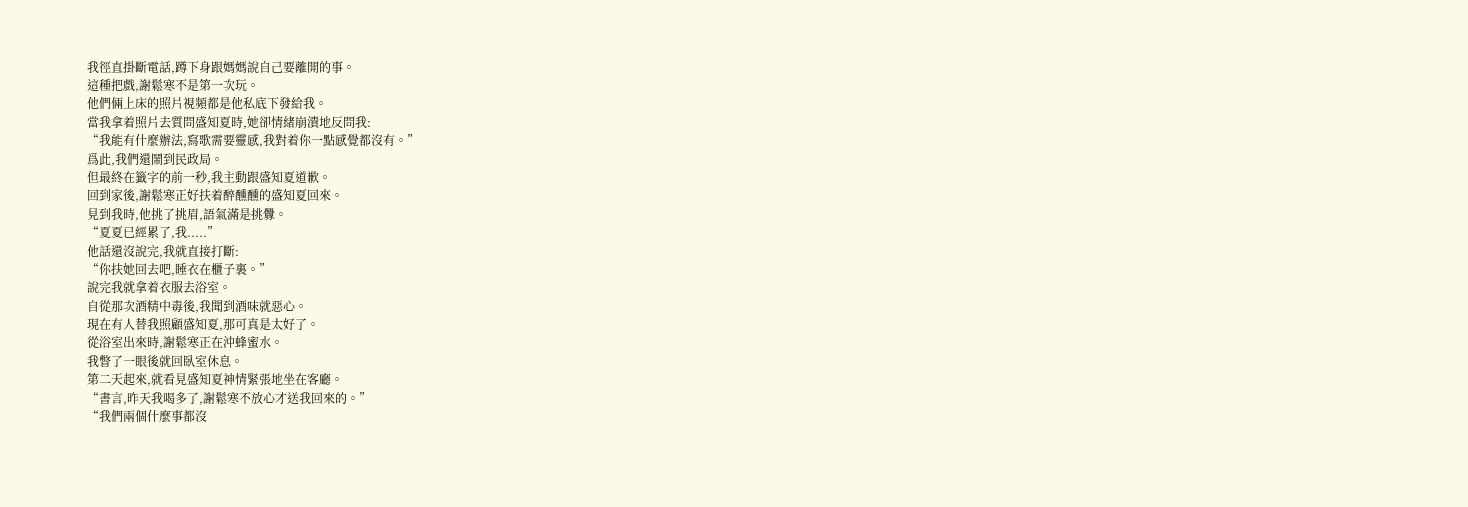我徑直掛斷電話,蹲下身跟媽媽說自己要離開的事。
這種把戲,謝鬆寒不是第一次玩。
他們倆上床的照片視頻都是他私底下發給我。
當我拿着照片去質問盛知夏時,她卻情緒崩潰地反問我:
“我能有什麼辦法,寫歌需要靈感,我對着你一點感覺都沒有。”
爲此,我們還鬧到民政局。
但最終在籤字的前一秒,我主動跟盛知夏道歉。
回到家後,謝鬆寒正好扶着醉醺醺的盛知夏回來。
見到我時,他挑了挑眉,語氣滿是挑釁。
“夏夏已經累了,我.....”
他話還沒說完,我就直接打斷:
“你扶她回去吧,睡衣在櫃子裏。”
說完我就拿着衣服去浴室。
自從那次酒精中毒後,我聞到酒味就惡心。
現在有人替我照顧盛知夏,那可真是太好了。
從浴室出來時,謝鬆寒正在沖蜂蜜水。
我瞥了一眼後就回臥室休息。
第二天起來,就看見盛知夏神情緊張地坐在客廳。
“書言,昨天我喝多了,謝鬆寒不放心才送我回來的。”
“我們兩個什麼事都沒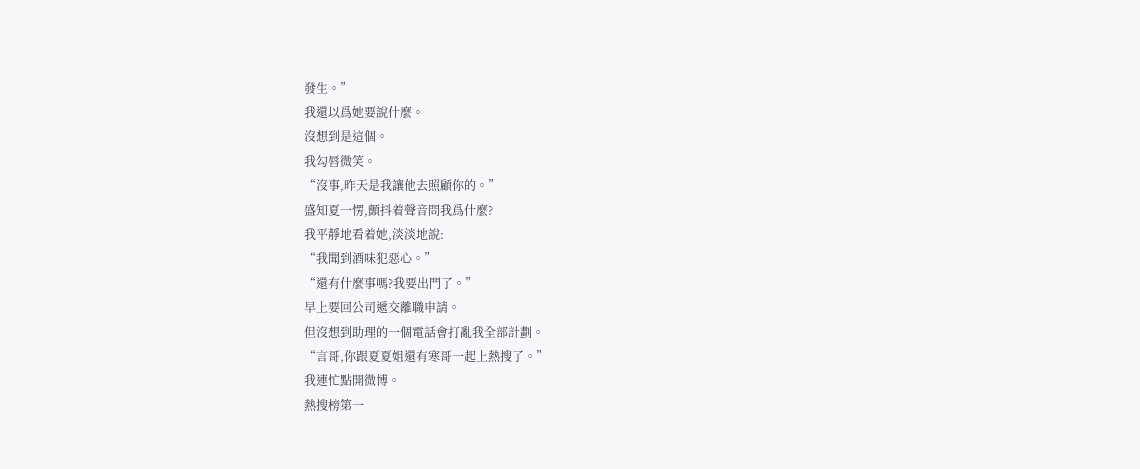發生。”
我還以爲她要說什麼。
沒想到是這個。
我勾唇微笑。
“沒事,昨天是我讓他去照顧你的。”
盛知夏一愣,顫抖着聲音問我爲什麼?
我平靜地看着她,淡淡地說:
“我聞到酒味犯惡心。”
“還有什麼事嗎?我要出門了。”
早上要回公司遞交離職申請。
但沒想到助理的一個電話會打亂我全部計劃。
“言哥,你跟夏夏姐還有寒哥一起上熱搜了。”
我連忙點開微博。
熱搜榜第一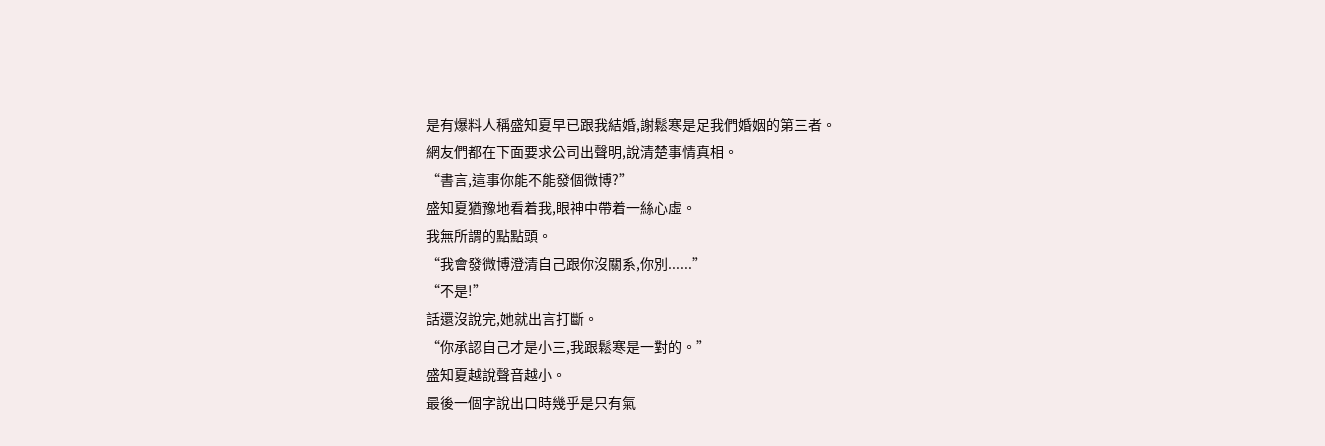是有爆料人稱盛知夏早已跟我結婚,謝鬆寒是足我們婚姻的第三者。
網友們都在下面要求公司出聲明,說清楚事情真相。
“書言,這事你能不能發個微博?”
盛知夏猶豫地看着我,眼神中帶着一絲心虛。
我無所謂的點點頭。
“我會發微博澄清自己跟你沒關系,你別......”
“不是!”
話還沒說完,她就出言打斷。
“你承認自己才是小三,我跟鬆寒是一對的。”
盛知夏越說聲音越小。
最後一個字說出口時幾乎是只有氣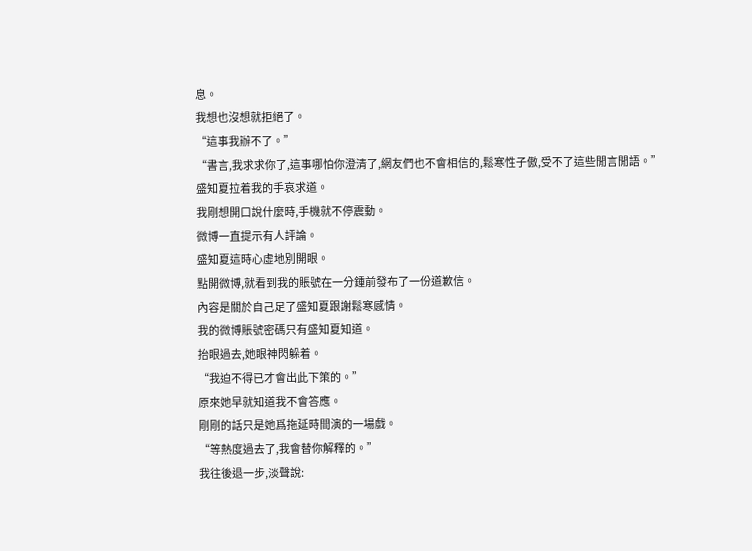息。
我想也沒想就拒絕了。
“這事我辦不了。”
“書言,我求求你了,這事哪怕你澄清了,網友們也不會相信的,鬆寒性子傲,受不了這些閒言閒語。”
盛知夏拉着我的手哀求道。
我剛想開口說什麼時,手機就不停震動。
微博一直提示有人評論。
盛知夏這時心虛地別開眼。
點開微博,就看到我的賬號在一分鍾前發布了一份道歉信。
內容是關於自己足了盛知夏跟謝鬆寒感情。
我的微博賬號密碼只有盛知夏知道。
抬眼過去,她眼神閃躲着。
“我迫不得已才會出此下策的。”
原來她早就知道我不會答應。
剛剛的話只是她爲拖延時間演的一場戲。
“等熱度過去了,我會替你解釋的。”
我往後退一步,淡聲說: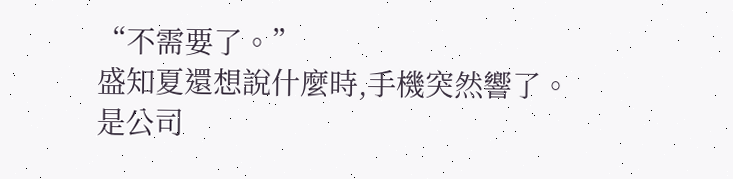“不需要了。”
盛知夏還想說什麼時,手機突然響了。
是公司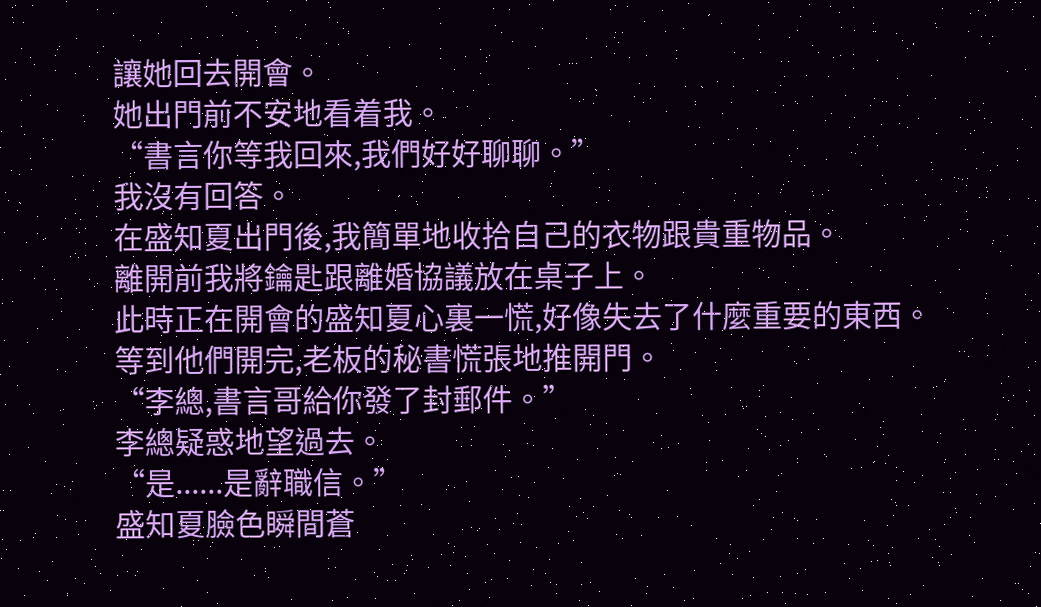讓她回去開會。
她出門前不安地看着我。
“書言你等我回來,我們好好聊聊。”
我沒有回答。
在盛知夏出門後,我簡單地收拾自己的衣物跟貴重物品。
離開前我將鑰匙跟離婚協議放在桌子上。
此時正在開會的盛知夏心裏一慌,好像失去了什麼重要的東西。
等到他們開完,老板的秘書慌張地推開門。
“李總,書言哥給你發了封郵件。”
李總疑惑地望過去。
“是......是辭職信。”
盛知夏臉色瞬間蒼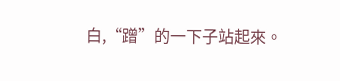白,“蹭”的一下子站起來。